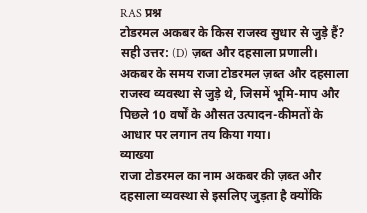RAS प्रश्न
टोडरमल अकबर के किस राजस्व सुधार से जुड़े हैं?
सही उत्तर: (D) ज़ब्त और दहसाला प्रणाली।
अकबर के समय राजा टोडरमल ज़ब्त और दहसाला राजस्व व्यवस्था से जुड़े थे, जिसमें भूमि-माप और पिछले 10 वर्षों के औसत उत्पादन-कीमतों के आधार पर लगान तय किया गया।
व्याख्या
राजा टोडरमल का नाम अकबर की ज़ब्त और दहसाला व्यवस्था से इसलिए जुड़ता है क्योंकि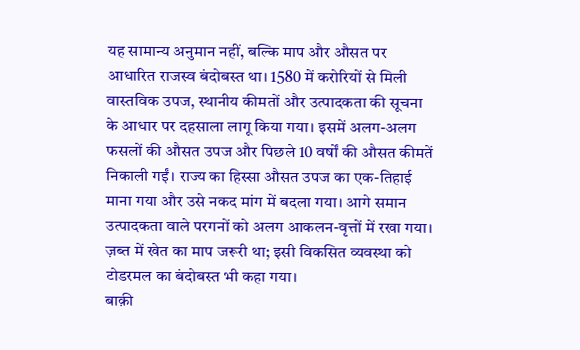यह सामान्य अनुमान नहीं, बल्कि माप और औसत पर आधारित राजस्व बंदोबस्त था। 1580 में करोरियों से मिली वास्तविक उपज, स्थानीय कीमतों और उत्पादकता की सूचना के आधार पर दहसाला लागू किया गया। इसमें अलग-अलग फसलों की औसत उपज और पिछले 10 वर्षों की औसत कीमतें निकाली गईं। राज्य का हिस्सा औसत उपज का एक-तिहाई माना गया और उसे नकद मांग में बदला गया। आगे समान उत्पादकता वाले परगनों को अलग आकलन-वृत्तों में रखा गया। ज़ब्त में खेत का माप जरूरी था; इसी विकसित व्यवस्था को टोडरमल का बंदोबस्त भी कहा गया।
बाक़ी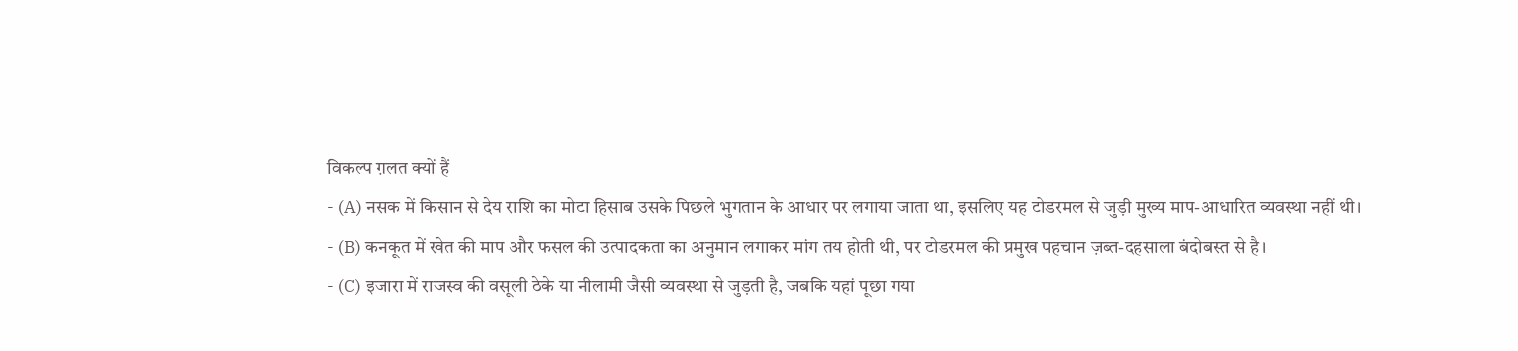विकल्प ग़लत क्यों हैं
- (A) नसक में किसान से देय राशि का मोटा हिसाब उसके पिछले भुगतान के आधार पर लगाया जाता था, इसलिए यह टोडरमल से जुड़ी मुख्य माप-आधारित व्यवस्था नहीं थी।
- (B) कनकूत में खेत की माप और फसल की उत्पादकता का अनुमान लगाकर मांग तय होती थी, पर टोडरमल की प्रमुख पहचान ज़ब्त-दहसाला बंदोबस्त से है।
- (C) इजारा में राजस्व की वसूली ठेके या नीलामी जैसी व्यवस्था से जुड़ती है, जबकि यहां पूछा गया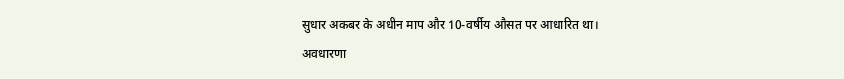सुधार अकबर के अधीन माप और 10-वर्षीय औसत पर आधारित था।
अवधारणा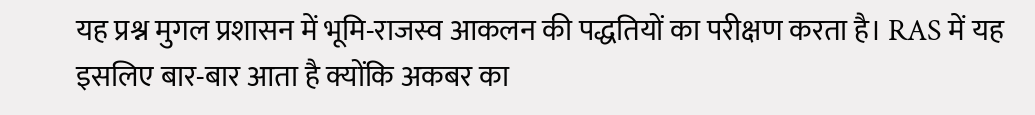यह प्रश्न मुगल प्रशासन में भूमि-राजस्व आकलन की पद्धतियों का परीक्षण करता है। RAS में यह इसलिए बार-बार आता है क्योंकि अकबर का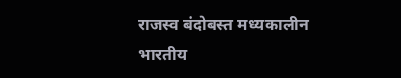राजस्व बंदोबस्त मध्यकालीन भारतीय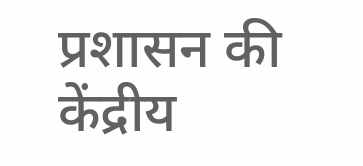प्रशासन की केंद्रीय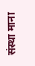संस्था माना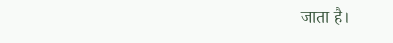जाता है।